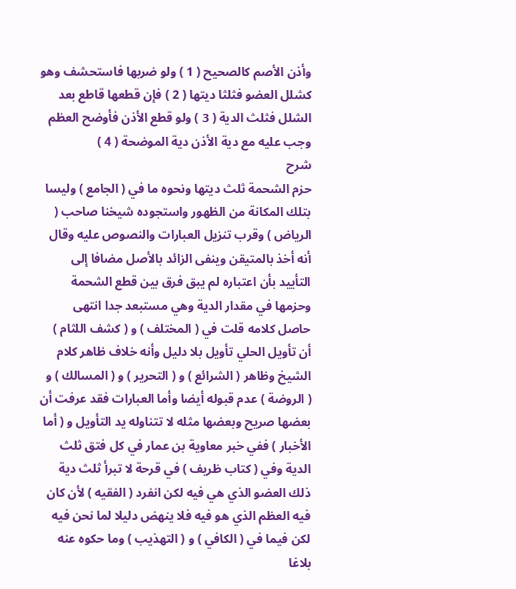وأذن الأصم كالصحيح ( 1 ) ولو ضربها فاستحشف وهو كشلل العضو فثلثا ديتها ( 2 ) فإن قطعها قاطع بعد الشلل فثلث الدية ( 3 ) ولو قطع الأذن فأوضح العظم وجب عليه مع دية الأذن دية الموضحة ( 4 )
شرح
حزم الشحمة ثلث ديتها ونحوه ما في ( الجامع ) وليسا بتلك المكانة من الظهور واستجوده شيخنا صاحب ( الرياض ) وقرب تنزيل العبارات والنصوص عليه وقال أنه أخذ بالمتيقن وينفى الزائد بالأصل مضافا إلى التأييد بأن اعتباره لم يبق فرق بين قطع الشحمة وحزمها في مقدار الدية وهي مستبعد جدا انتهى حاصل كلامه قلت في ( المختلف ) و ( كشف اللثام ) أن تأويل الحلي تأويل بلا دليل وأنه خلاف ظاهر كلام الشيخ وظاهر ( الشرائع ) و ( التحرير ) و ( المسالك ) و ( الروضة ) عدم قبوله أيضا وأما العبارات فقد عرفت أن بعضها صريح وبعضها مثله لا تتناوله يد التأويل و ( أما الأخبار ) ففي خبر معاوية بن عمار في كل فتق ثلث الدية وفي ( كتاب ظريف ) في قرحة لا تبرأ ثلث دية ذلك العضو الذي هي فيه لكن انفرد ( الفقيه ) لأن كان فيه العظم الذي هو فيه فلا ينهض دليلا لما نحن فيه لكن فيما في ( الكافي ) و ( التهذيب ) وما حكوه عنه بلاغا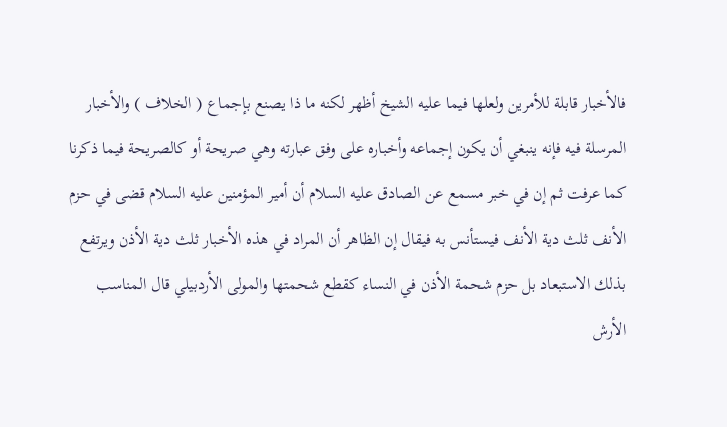فالأخبار قابلة للأمرين ولعلها فيما عليه الشيخ أظهر لكنه ما ذا يصنع بإجماع ( الخلاف ) والأخبار المرسلة فيه فإنه ينبغي أن يكون إجماعه وأخباره على وفق عبارته وهي صريحة أو كالصريحة فيما ذكرنا كما عرفت ثم إن في خبر مسمع عن الصادق عليه السلام أن أمير المؤمنين عليه السلام قضى في حزم الأنف ثلث دية الأنف فيستأنس به فيقال إن الظاهر أن المراد في هذه الأخبار ثلث دية الأذن ويرتفع بذلك الاستبعاد بل حزم شحمة الأذن في النساء كقطع شحمتها والمولى الأردبيلي قال المناسب الأرش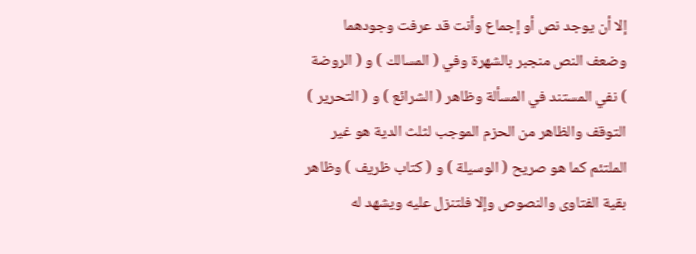إلا أن يوجد نص أو إجماع وأنت قد عرفت وجودهما وضعف النص منجبر بالشهرة وفي ( المسالك ) و ( الروضة ) نفي المستند في المسألة وظاهر ( الشرائع ) و ( التحرير ) التوقف والظاهر من الحزم الموجب لثلث الدية هو غير الملتئم كما هو صريح ( الوسيلة ) و ( كتاب ظريف ) وظاهر بقية الفتاوى والنصوص وإلا فلتنزل عليه ويشهد له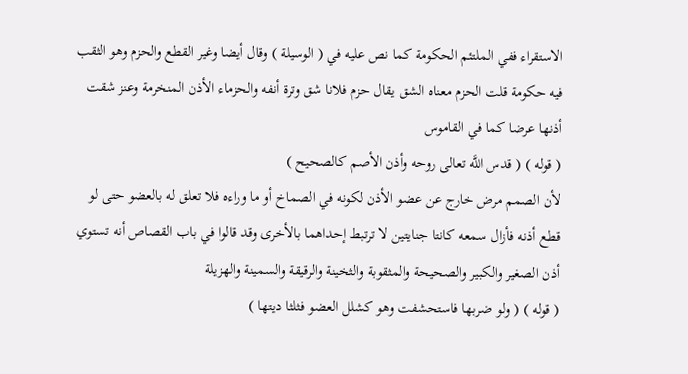الاستقراء ففي الملتئم الحكومة كما نص عليه في ( الوسيلة ) وقال أيضا وغير القطع والحزم وهو الثقب فيه حكومة قلت الحزم معناه الشق يقال حزم فلانا شق وترة أنفه والحزماء الأذن المنخرمة وعنز شقت أذنها عرضا كما في القاموس
( قوله ) ( قدس اللَّه تعالى روحه وأذن الأصم كالصحيح )
لأن الصمم مرض خارج عن عضو الأذن لكونه في الصماخ أو ما وراءه فلا تعلق له بالعضو حتى لو قطع أذنه فأزال سمعه كانتا جنايتين لا ترتبط إحداهما بالأخرى وقد قالوا في باب القصاص أنه تستوي أذن الصغير والكبير والصحيحة والمثقوبة والثخينة والرقيقة والسمينة والهزيلة
( قوله ) ( ولو ضربها فاستحشفت وهو كشلل العضو فثلثا ديتها )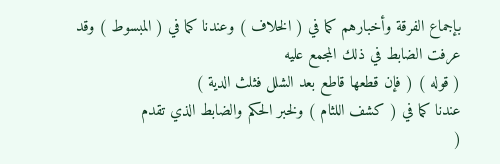بإجماع الفرقة وأخبارهم كما في ( الخلاف ) وعندنا كما في ( المبسوط ) وقد عرفت الضابط في ذلك المجمع عليه
( قوله ) ( فإن قطعها قاطع بعد الشلل فثلث الدية )
عندنا كما في ( كشف اللثام ) ولخبر الحكم والضابط الذي تقدم
(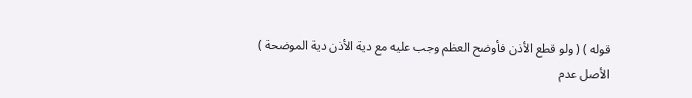قوله ) ( ولو قطع الأذن فأوضح العظم وجب عليه مع دية الأذن دية الموضحة )
الأصل عدم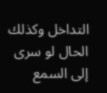التداخل وكذلك الحال لو سرى إلى السمع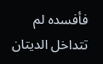فأفسده لم تتداخل الديتان